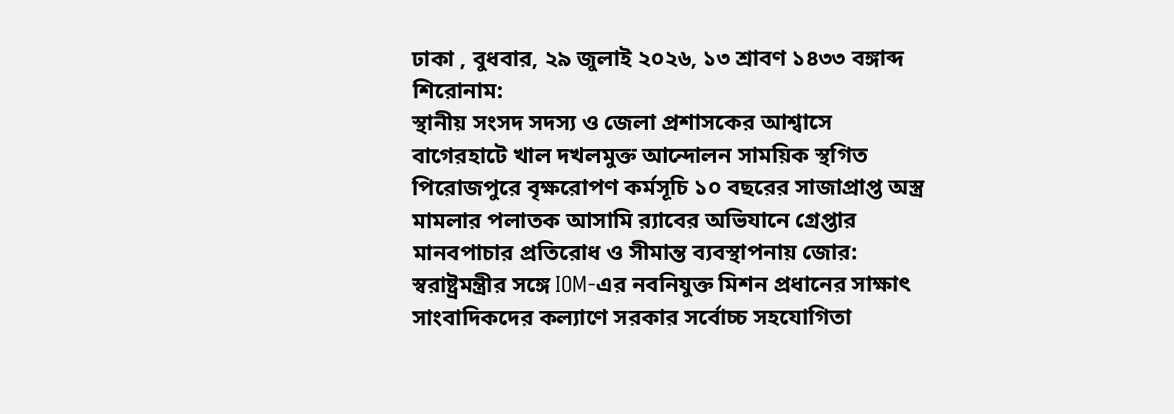ঢাকা , বুধবার, ২৯ জুলাই ২০২৬, ১৩ শ্রাবণ ১৪৩৩ বঙ্গাব্দ
শিরোনাম:
স্থানীয় সংসদ সদস্য ও জেলা প্রশাসকের আশ্বাসে বাগেরহাটে খাল দখলমুক্ত আন্দোলন সাময়িক স্থগিত পিরোজপুরে বৃক্ষরোপণ কর্মসূচি ১০ বছরের সাজাপ্রাপ্ত অস্ত্র মামলার পলাতক আসামি র‌্যাবের অভিযানে গ্রেপ্তার মানবপাচার প্রতিরোধ ও সীমান্ত ব্যবস্থাপনায় জোর: স্বরাষ্ট্রমন্ত্রীর সঙ্গে IOM-এর নবনিযুক্ত মিশন প্রধানের সাক্ষাৎ সাংবাদিকদের কল্যাণে সরকার সর্বোচ্চ সহযোগিতা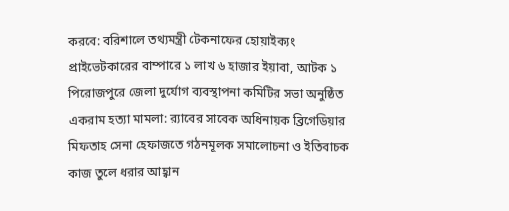করবে: বরিশালে তথ্যমন্ত্রী টেকনাফের হোয়াইক্যং প্রাইভেটকারের বাম্পারে ১ লাখ ৬ হাজার ইয়াবা, আটক ১ পিরোজপুরে জেলা দুর্যোগ ব্যবস্থাপনা কমিটির সভা অনুষ্ঠিত একরাম হত্যা মামলা: র‍্যাবের সাবেক অধিনায়ক ব্রিগেডিয়ার মিফতাহ সেনা হেফাজতে গঠনমূলক সমালোচনা ও ইতিবাচক কাজ তুলে ধরার আহ্বান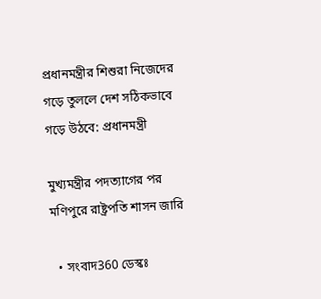প্রধানমন্ত্রীর শিশুরা নিজেদের গড়ে তুললে দেশ সঠিকভাবে গড়ে উঠবে: প্রধানমন্ত্রী

মুখ্যমন্ত্রীর পদত্যাগের পর মণিপুরে রাষ্ট্রপতি শাসন জারি

  • সংবাদ360 ডেস্কঃ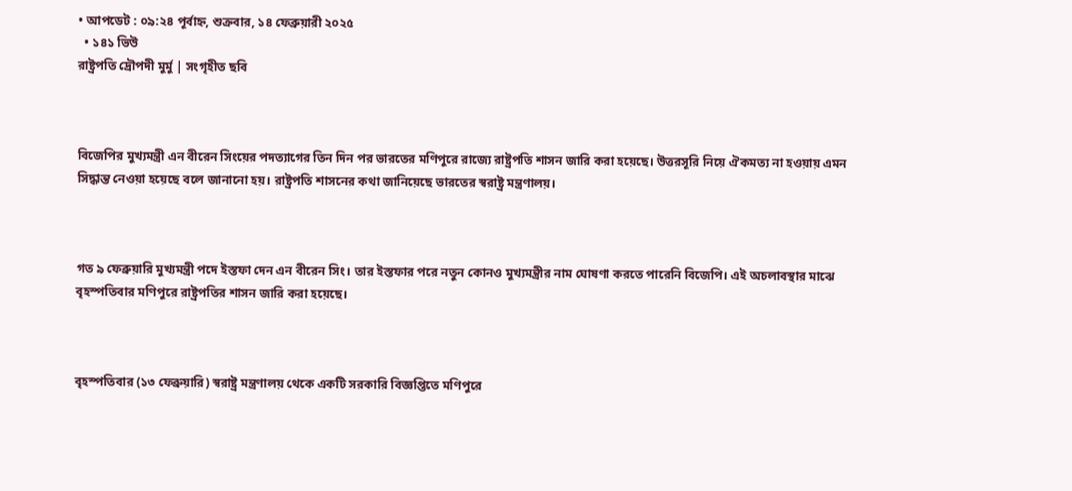• আপডেট : ০৯:২৪ পূর্বাহ্ন, শুক্রবার, ১৪ ফেব্রুয়ারী ২০২৫
  • ১৪১ ভিউ
রাষ্ট্রপতি দ্রৌপদী মুর্মু | সংগৃহীত ছবি



বিজেপির মুখ্যমন্ত্রী এন বীরেন সিংয়ের পদত্যাগের তিন দিন পর ভারতের মণিপুরে রাজ্যে রাষ্ট্রপতি শাসন জারি করা হয়েছে। উত্তরসূরি নিয়ে ঐকমত্য না হওয়ায় এমন সিদ্ধান্ত নেওয়া হয়েছে বলে জানানো হয়। রাষ্ট্রপতি শাসনের কথা জানিয়েছে ভারতের স্বরাষ্ট্র মন্ত্রণালয়।



গত ৯ ফেব্রুয়ারি মুখ্যমন্ত্রী পদে ইস্তফা দেন এন বীরেন সিং। তার ইস্তফার পরে নতুন কোনও মুখ্যমন্ত্রীর নাম ঘোষণা করতে পারেনি বিজেপি। এই অচলাবস্থার মাঝে বৃহস্পতিবার মণিপুরে রাষ্ট্রপতির শাসন জারি করা হয়েছে।



বৃহস্পতিবার (১৩ ফেব্রুয়ারি) স্বরাষ্ট্র মন্ত্রণালয় থেকে একটি সরকারি বিজ্ঞপ্তিতে মণিপুরে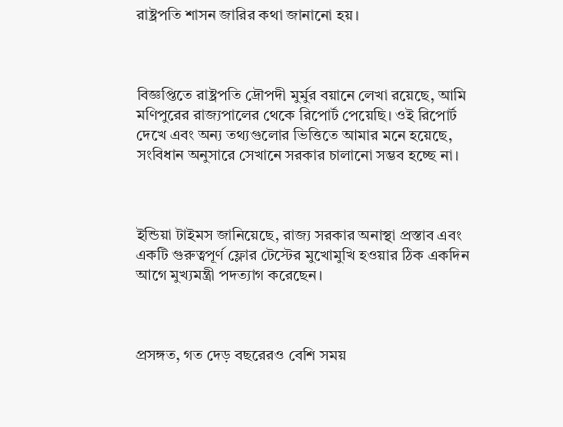রাষ্ট্রপতি শাসন জারির কথা জানানো হয়।



বিজ্ঞপ্তিতে রাষ্ট্রপতি দ্রৌপদী মুর্মুর বয়ানে লেখা রয়েছে, আমি মণিপুরের রাজ্যপালের থেকে রিপোর্ট পেয়েছি। ওই রিপোর্ট দেখে এবং অন্য তথ্যগুলোর ভিত্তিতে আমার মনে হয়েছে, সংবিধান অনুসারে সেখানে সরকার চালানো সম্ভব হচ্ছে না।



ইন্ডিয়া টাইমস জানিয়েছে, রাজ্য সরকার অনাস্থা প্রস্তাব এবং একটি গুরুত্বপূর্ণ ফ্লোর টেস্টের মুখোমুখি হওয়ার ঠিক একদিন আগে মুখ্যমন্ত্রী পদত্যাগ করেছেন।



প্রসঙ্গত, গত দেড় বছরেরও বেশি সময়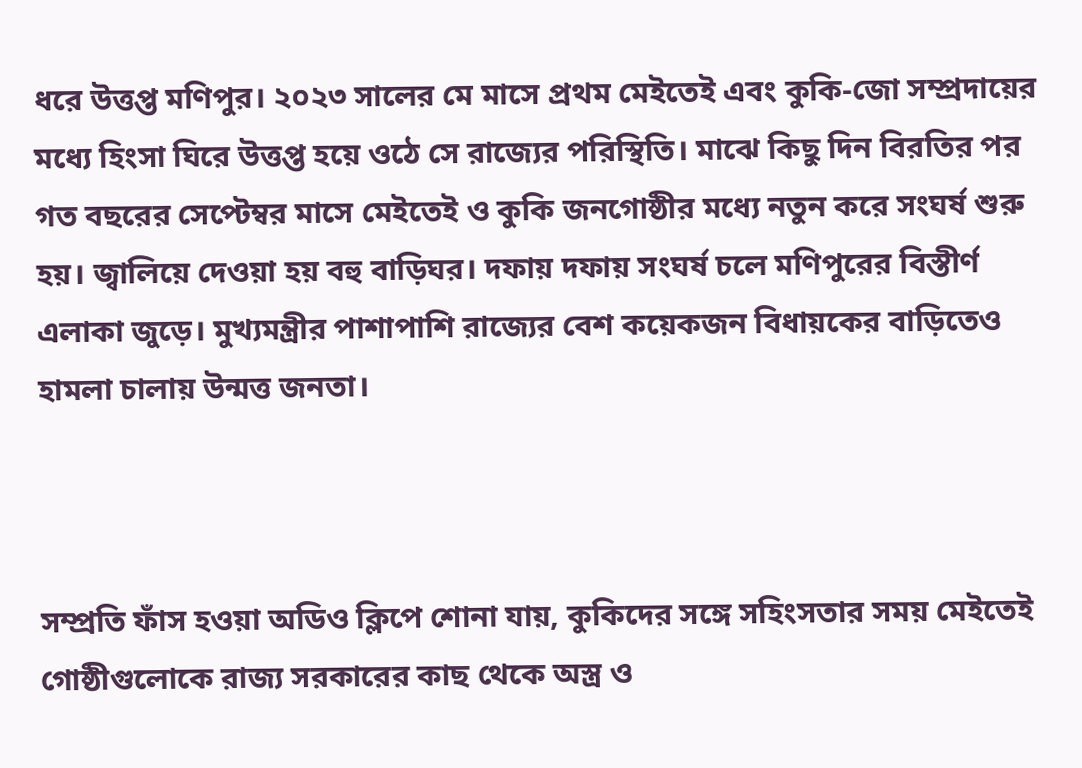ধরে উত্তপ্ত মণিপুর। ২০২৩ সালের মে মাসে প্রথম মেইতেই এবং কুকি-জো সম্প্রদায়ের মধ্যে হিংসা ঘিরে উত্তপ্ত হয়ে ওঠে সে রাজ্যের পরিস্থিতি। মাঝে কিছু দিন বিরতির পর গত বছরের সেপ্টেম্বর মাসে মেইতেই ও কুকি জনগোষ্ঠীর মধ্যে নতুন করে সংঘর্ষ শুরু হয়। জ্বালিয়ে দেওয়া হয় বহু বাড়িঘর। দফায় দফায় সংঘর্ষ চলে মণিপুরের বিস্তীর্ণ এলাকা জুড়ে। মুখ্যমন্ত্রীর পাশাপাশি রাজ্যের বেশ কয়েকজন বিধায়কের বাড়িতেও হামলা চালায় উন্মত্ত জনতা।



সম্প্রতি ফাঁস হওয়া অডিও ক্লিপে শোনা যায়, কুকিদের সঙ্গে সহিংসতার সময় মেইতেই গোষ্ঠীগুলোকে রাজ্য সরকারের কাছ থেকে অস্ত্র ও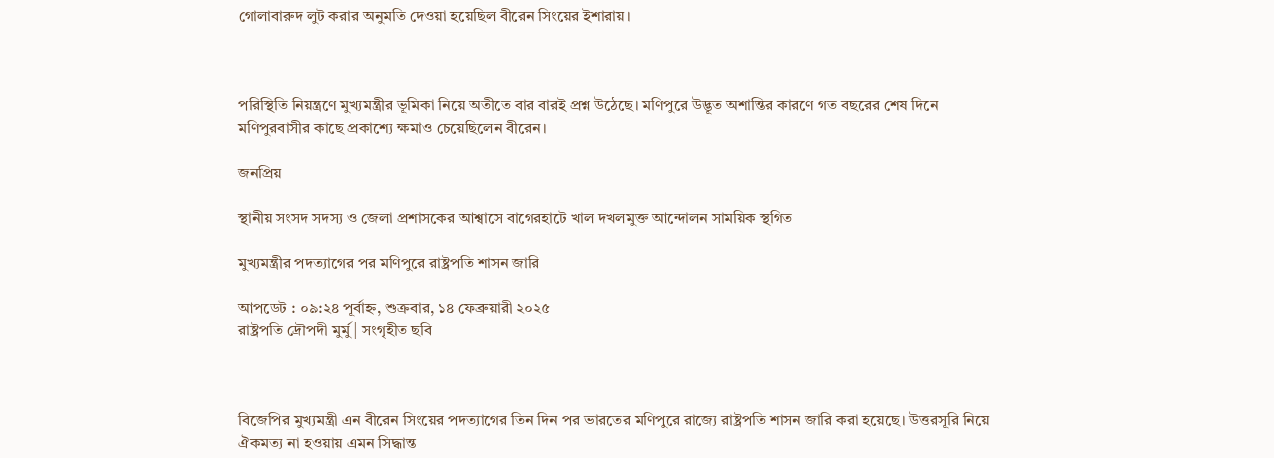গোলাবারুদ লুট করার অনুমতি দেওয়া হয়েছিল বীরেন সিংয়ের ইশারায়।



পরিস্থিতি নিয়ন্ত্রণে মুখ্যমন্ত্রীর ভূমিকা নিয়ে অতীতে বার বারই প্রশ্ন উঠেছে। মণিপুরে উদ্ভূত অশান্তির কারণে গত বছরের শেষ দিনে মণিপুরবাসীর কাছে প্রকাশ্যে ক্ষমাও চেয়েছিলেন বীরেন।

জনপ্রিয়

স্থানীয় সংসদ সদস্য ও জেলা প্রশাসকের আশ্বাসে বাগেরহাটে খাল দখলমুক্ত আন্দোলন সাময়িক স্থগিত

মুখ্যমন্ত্রীর পদত্যাগের পর মণিপুরে রাষ্ট্রপতি শাসন জারি

আপডেট : ০৯:২৪ পূর্বাহ্ন, শুক্রবার, ১৪ ফেব্রুয়ারী ২০২৫
রাষ্ট্রপতি দ্রৌপদী মুর্মু | সংগৃহীত ছবি



বিজেপির মুখ্যমন্ত্রী এন বীরেন সিংয়ের পদত্যাগের তিন দিন পর ভারতের মণিপুরে রাজ্যে রাষ্ট্রপতি শাসন জারি করা হয়েছে। উত্তরসূরি নিয়ে ঐকমত্য না হওয়ায় এমন সিদ্ধান্ত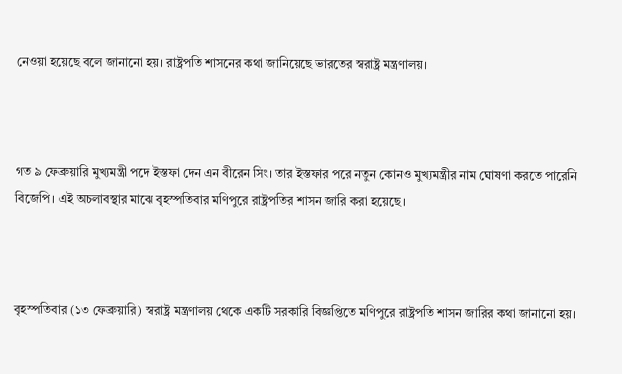নেওয়া হয়েছে বলে জানানো হয়। রাষ্ট্রপতি শাসনের কথা জানিয়েছে ভারতের স্বরাষ্ট্র মন্ত্রণালয়।



গত ৯ ফেব্রুয়ারি মুখ্যমন্ত্রী পদে ইস্তফা দেন এন বীরেন সিং। তার ইস্তফার পরে নতুন কোনও মুখ্যমন্ত্রীর নাম ঘোষণা করতে পারেনি বিজেপি। এই অচলাবস্থার মাঝে বৃহস্পতিবার মণিপুরে রাষ্ট্রপতির শাসন জারি করা হয়েছে।



বৃহস্পতিবার (১৩ ফেব্রুয়ারি) স্বরাষ্ট্র মন্ত্রণালয় থেকে একটি সরকারি বিজ্ঞপ্তিতে মণিপুরে রাষ্ট্রপতি শাসন জারির কথা জানানো হয়।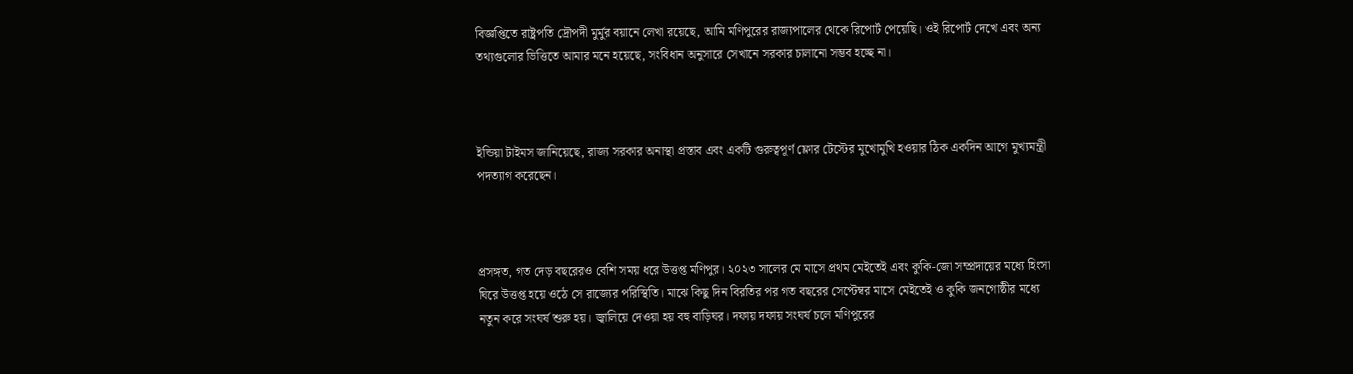বিজ্ঞপ্তিতে রাষ্ট্রপতি দ্রৌপদী মুর্মুর বয়ানে লেখা রয়েছে, আমি মণিপুরের রাজ্যপালের থেকে রিপোর্ট পেয়েছি। ওই রিপোর্ট দেখে এবং অন্য তথ্যগুলোর ভিত্তিতে আমার মনে হয়েছে, সংবিধান অনুসারে সেখানে সরকার চালানো সম্ভব হচ্ছে না।



ইন্ডিয়া টাইমস জানিয়েছে, রাজ্য সরকার অনাস্থা প্রস্তাব এবং একটি গুরুত্বপূর্ণ ফ্লোর টেস্টের মুখোমুখি হওয়ার ঠিক একদিন আগে মুখ্যমন্ত্রী পদত্যাগ করেছেন।



প্রসঙ্গত, গত দেড় বছরেরও বেশি সময় ধরে উত্তপ্ত মণিপুর। ২০২৩ সালের মে মাসে প্রথম মেইতেই এবং কুকি-জো সম্প্রদায়ের মধ্যে হিংসা ঘিরে উত্তপ্ত হয়ে ওঠে সে রাজ্যের পরিস্থিতি। মাঝে কিছু দিন বিরতির পর গত বছরের সেপ্টেম্বর মাসে মেইতেই ও কুকি জনগোষ্ঠীর মধ্যে নতুন করে সংঘর্ষ শুরু হয়। জ্বালিয়ে দেওয়া হয় বহু বাড়িঘর। দফায় দফায় সংঘর্ষ চলে মণিপুরের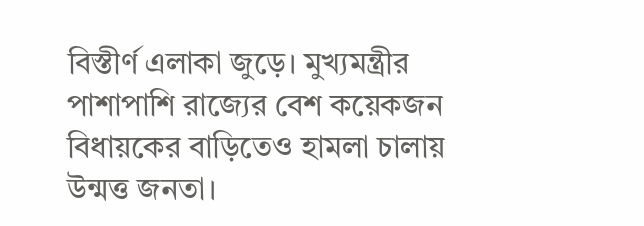বিস্তীর্ণ এলাকা জুড়ে। মুখ্যমন্ত্রীর পাশাপাশি রাজ্যের বেশ কয়েকজন বিধায়কের বাড়িতেও হামলা চালায় উন্মত্ত জনতা।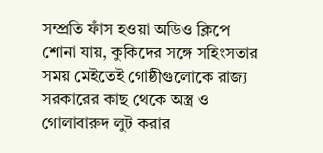সম্প্রতি ফাঁস হওয়া অডিও ক্লিপে শোনা যায়, কুকিদের সঙ্গে সহিংসতার সময় মেইতেই গোষ্ঠীগুলোকে রাজ্য সরকারের কাছ থেকে অস্ত্র ও গোলাবারুদ লুট করার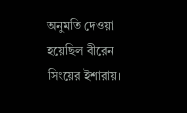অনুমতি দেওয়া হয়েছিল বীরেন সিংয়ের ইশারায়।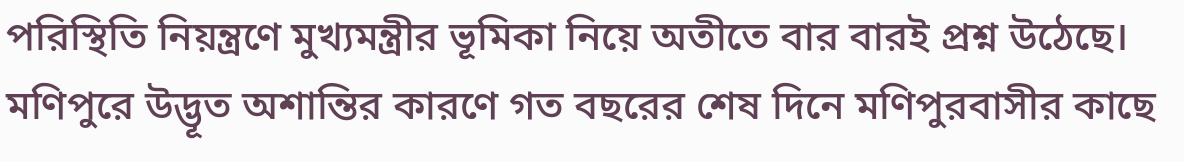পরিস্থিতি নিয়ন্ত্রণে মুখ্যমন্ত্রীর ভূমিকা নিয়ে অতীতে বার বারই প্রশ্ন উঠেছে। মণিপুরে উদ্ভূত অশান্তির কারণে গত বছরের শেষ দিনে মণিপুরবাসীর কাছে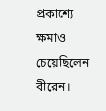প্রকাশ্যে ক্ষমাও চেয়েছিলেন বীরেন।